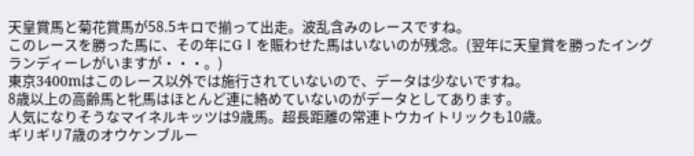天皇賞馬と菊花賞馬が58.5キロで揃って出走。波乱含みのレースですね。
このレースを勝った馬に、その年にGⅠを賑わせた馬はいないのが残念。(翌年に天皇賞を勝ったイングランディーレがいますが・・・。)
東京3400mはこのレース以外では施行されていないので、データは少ないですね。
8歳以上の高齢馬と牝馬はほとんど連に絡めていないのがデータとしてあります。
人気になりそうなマイネルキッツは9歳馬。超長距離の常連トウカイトリックも10歳。
ギリギリ7歳のオウケンブルー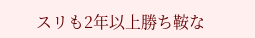スリも2年以上勝ち鞍な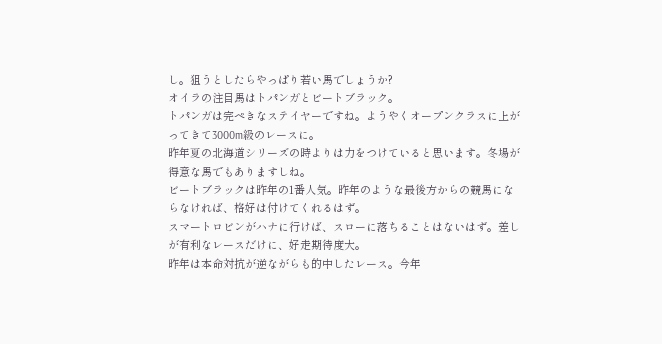し。狙うとしたらやっぱり若い馬でしょうか?
オイラの注目馬はトパンガとビートブラック。
トパンガは完ぺきなステイヤーですね。ようやくオープンクラスに上がってきて3000m級のレースに。
昨年夏の北海道シリーズの時よりは力をつけていると思います。冬場が得意な馬でもありますしね。
ビートブラックは昨年の1番人気。昨年のような最後方からの競馬にならなければ、格好は付けてくれるはず。
スマートロビンがハナに行けば、スローに落ちることはないはず。差しが有利なレースだけに、好走期待度大。
昨年は本命対抗が逆ながらも的中したレース。今年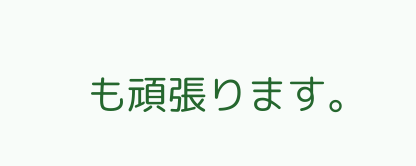も頑張ります。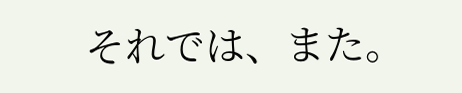それでは、また。